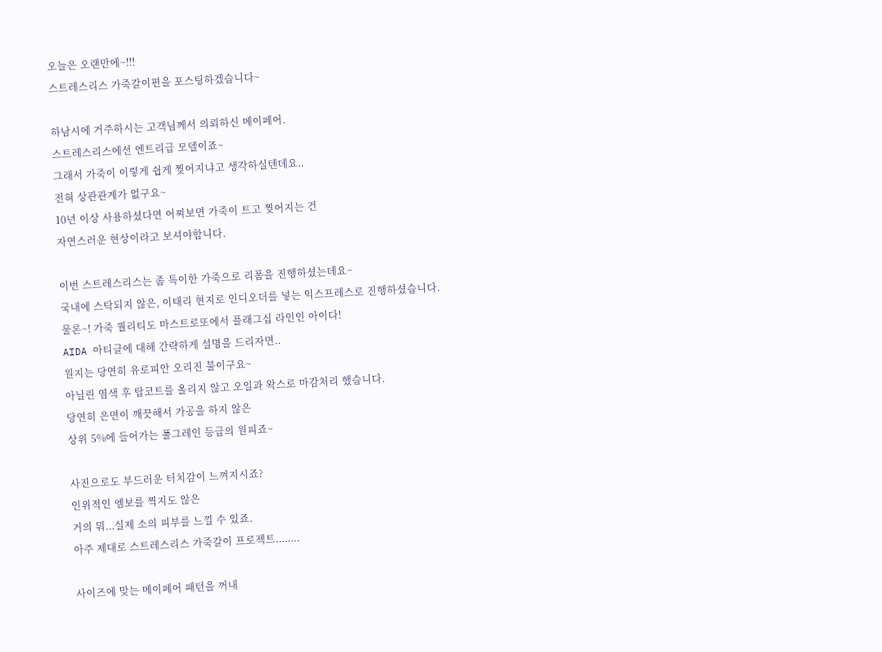오늘은 오랜만에~!!!
스트레스리스 가죽갈이편을 포스팅하겠습니다~

하남시에 거주하시는 고객님께서 의뢰하신 메이페어.
스트레스리스에선 엔트리급 모델이죠~
그래서 가죽이 이렇게 쉽게 찢어지냐고 생각하실텐데요..
전혀 상관관계가 없구요~
10년 이상 사용하셨다면 어찌보면 가죽이 트고 찢어지는 건
자연스러운 현상이라고 보셔야합니다.

이번 스트레스리스는 좀 특이한 가죽으로 리폼을 진행하셨는데요~
국내에 스탁되지 않은, 이태리 현지로 인디오더를 넣는 익스프레스로 진행하셨습니다.
물론~! 가죽 퀄리티도 마스트로또에서 플래그십 라인인 아이다!
AIDA 아티클에 대해 간략하게 설명을 드리자면..
원지는 당연히 유로피안 오리진 불이구요~
아닐린 염색 후 탑코트를 올리지 않고 오일과 왁스로 마감처리 했습니다.
당연히 은면이 깨끗해서 가공을 하지 않은
상위 5%에 들어가는 풀그레인 등급의 원피죠~

사진으로도 부드러운 터치감이 느껴지시죠?
인위적인 엠보를 찍지도 않은
거의 뭐...실제 소의 피부를 느낄 수 있죠.
아주 제대로 스트레스리스 가죽갈이 프로젝트........

사이즈에 맞는 메이페어 패턴을 꺼내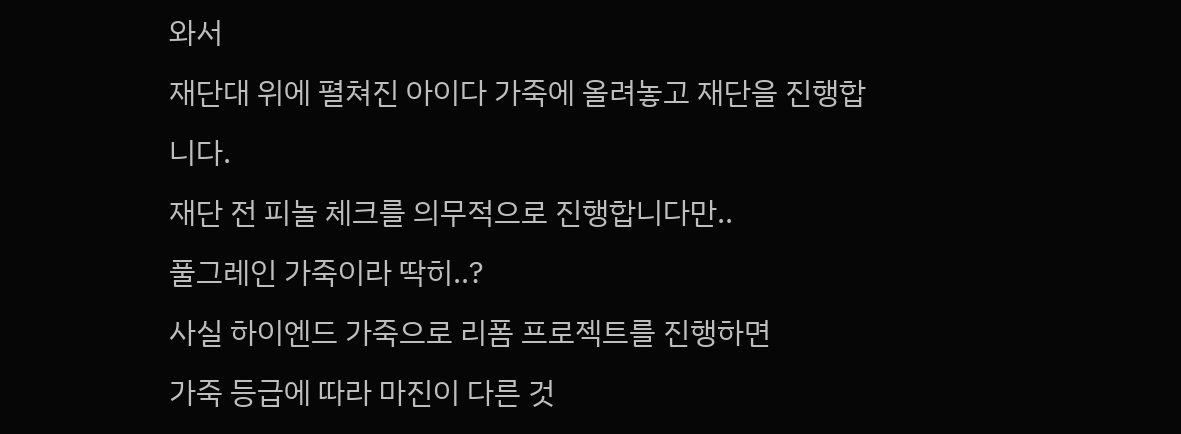와서
재단대 위에 펼쳐진 아이다 가죽에 올려놓고 재단을 진행합니다.
재단 전 피놀 체크를 의무적으로 진행합니다만..
풀그레인 가죽이라 딱히..?
사실 하이엔드 가죽으로 리폼 프로젝트를 진행하면
가죽 등급에 따라 마진이 다른 것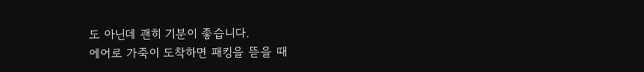도 아닌데 괜히 기분이 좋습니다.
에어로 가죽이 도착하면 패킹을 뜯을 때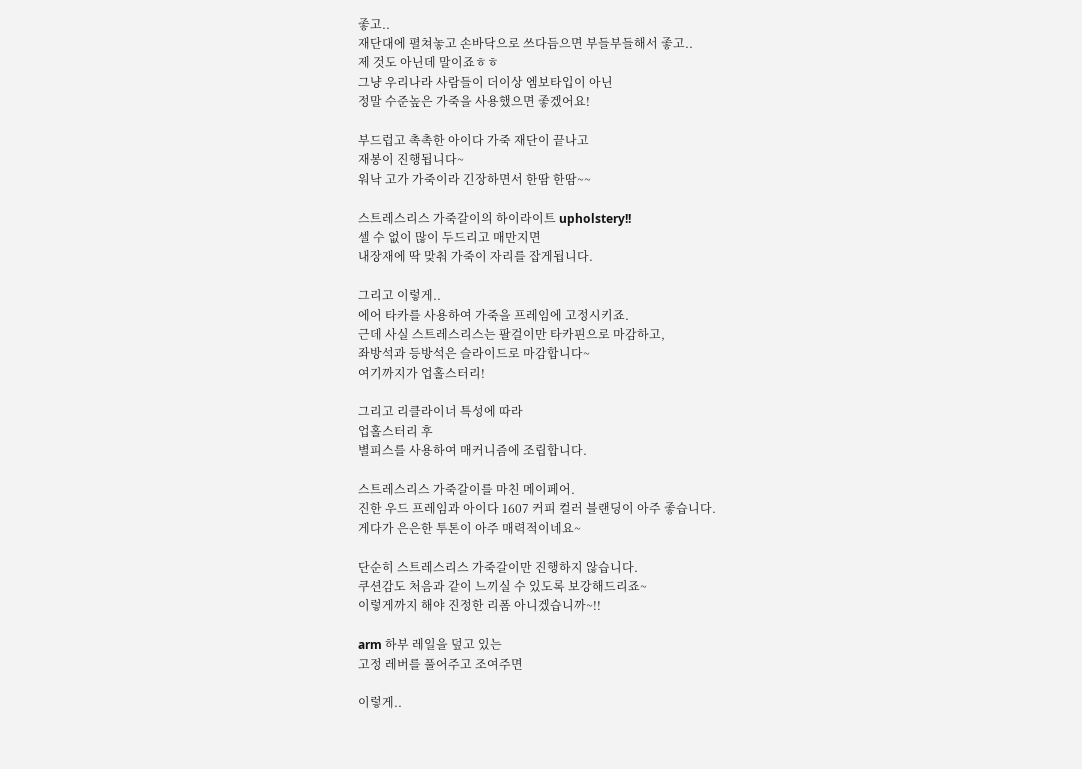좋고..
재단대에 펼쳐놓고 손바닥으로 쓰다듬으면 부들부들해서 좋고..
제 것도 아닌데 말이죠ㅎㅎ
그냥 우리나라 사람들이 더이상 엠보타입이 아닌
정말 수준높은 가죽을 사용했으면 좋겠어요!

부드럽고 촉촉한 아이다 가죽 재단이 끝나고
재봉이 진행됩니다~
워낙 고가 가죽이라 긴장하면서 한땀 한땀~~

스트레스리스 가죽갈이의 하이라이트 upholstery!!
셀 수 없이 많이 두드리고 매만지면
내장재에 딱 맞춰 가죽이 자리를 잡게됩니다.

그리고 이렇게..
에어 타카를 사용하여 가죽을 프레임에 고정시키죠.
근데 사실 스트레스리스는 팔걸이만 타카핀으로 마감하고,
좌방석과 등방석은 슬라이드로 마감합니다~
여기까지가 업홀스터리!

그리고 리클라이너 특성에 따라
업홀스터리 후
별피스를 사용하여 매커니즘에 조립합니다.

스트레스리스 가죽갈이를 마친 메이페어.
진한 우드 프레임과 아이다 1607 커피 컬러 블랜딩이 아주 좋습니다.
게다가 은은한 투톤이 아주 매력적이네요~

단순히 스트레스리스 가죽갈이만 진행하지 않습니다.
쿠션감도 처음과 같이 느끼실 수 있도록 보강해드리죠~
이렇게까지 해야 진정한 리폼 아니겠습니까~!!

arm 하부 레일을 덮고 있는
고정 레버를 풀어주고 조여주면

이렇게..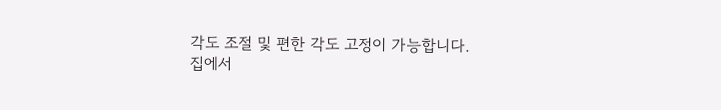각도 조절 및 편한 각도 고정이 가능합니다.
집에서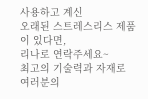사용하고 계신
오래된 스트레스리스 제품이 있다면,
리나로 연락주세요~
최고의 기술력과 자재로
여러분의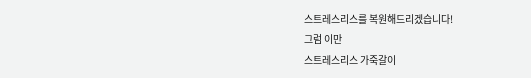스트레스리스를 복원해드리겠습니다!
그럼 이만
스트레스리스 가죽갈이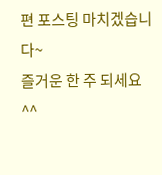편 포스팅 마치겠습니다~
즐거운 한 주 되세요^^